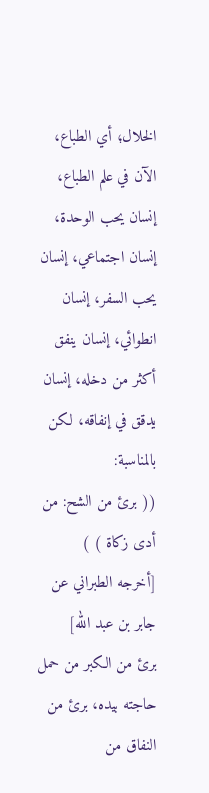الخلال؛ أي الطباع، الآن في علم الطباع، إنسان يحب الوحدة، إنسان اجتماعي، إنسان يحب السفر، إنسان انطوائي، إنسان ينفق أكثر من دخله، إنسان يدقق في إنفاقه، لكن بالمناسبة:
(( برئ من الشح: من أدى زكاة ) )
[أخرجه الطبراني عن جابر بن عبد الله]
برئ من الكبر من حمل حاجته بيده، برئ من النفاق من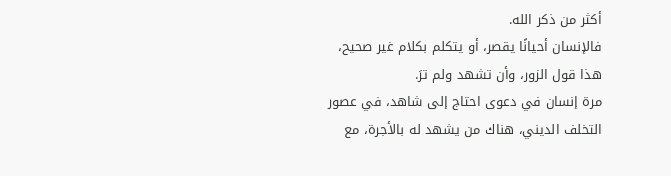أكثر من ذكر الله.
فالإنسان أحيانًا يقصر، أو يتكلم بكلام غير صحيح، هذا قول الزور، وأن تشهد ولم ترَ.
مرة إنسان في دعوى احتاج إلى شاهد، في عصور التخلف الديني، هناك من يشهد له بالأجرة، مع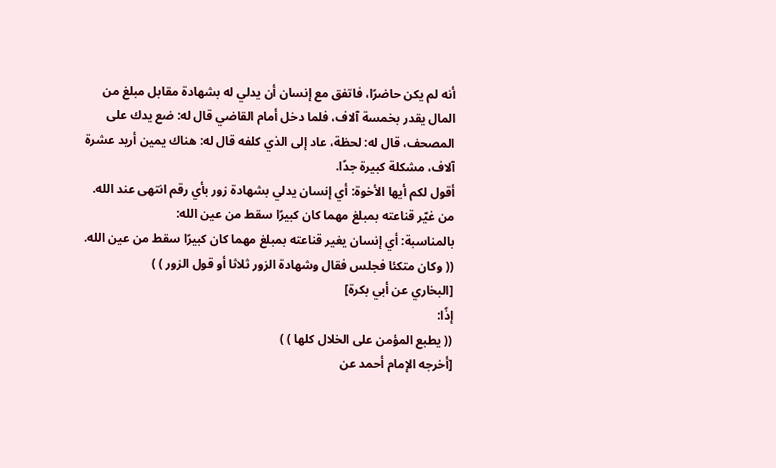أنه لم يكن حاضرًا، فاتفق مع إنسان أن يدلي له بشهادة مقابل مبلغ من المال يقدر بخمسة آلاف، فلما دخل أمام القاضي قال له: ضع يدك على المصحف، قال له: لحظة، عاد إلى الذي كلفه قال له: هناك يمين أريد عشرة آلاف، مشكلة كبيرة جدًا.
أقول لكم أيها الأخوة: أي إنسان يدلي بشهادة زور بأي رقم انتهى عند الله.
من غيّر قناعته بمبلغ مهما كان كبيرًا سقط من عين الله:
بالمناسبة: أي إنسان يغير قناعته بمبلغ مهما كان كبيرًا سقط من عين الله.
(( وكان متكئا فجلس فقال وشهادة الزور ثلاثا أو قول الزور ) )
[البخاري عن أبي بكرة]
إذًا:
(( يطبع المؤمن على الخلال كلها ) )
[أخرجه الإمام أحمد عن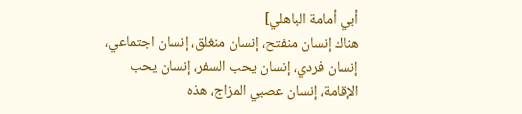أبي أمامة الباهلي]
هناك إنسان منفتح، إنسان منغلق، إنسان اجتماعي، إنسان فردي، إنسان يحب السفر، إنسان يحب الإقامة، إنسان عصبي المزاج، هذه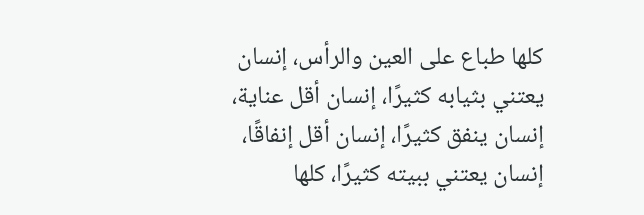كلها طباع على العين والرأس، إنسان يعتني بثيابه كثيرًا، إنسان أقل عناية، إنسان ينفق كثيرًا، إنسان أقل إنفاقًا، إنسان يعتني ببيته كثيرًا، كلها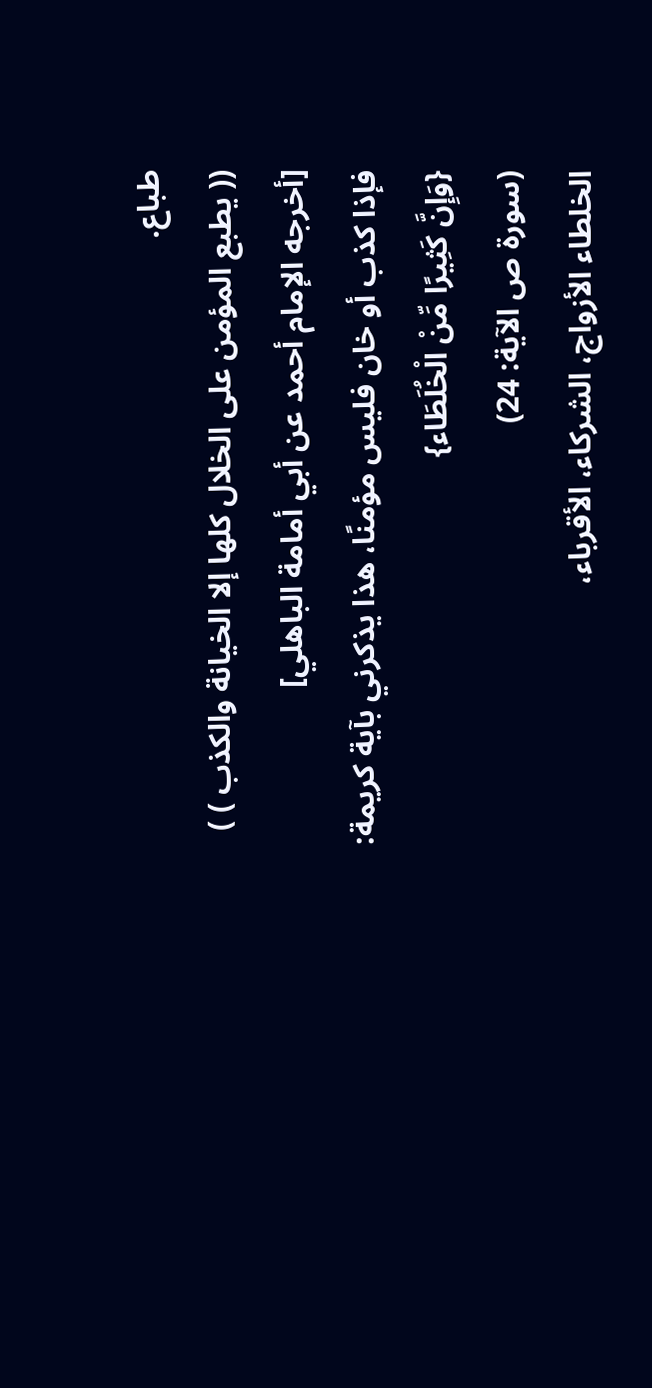طباع.
(( يطبع المؤمن على الخلال كلها إلا الخيانة والكذب ) )
[أخرجه الإمام أحمد عن أبي أمامة الباهلي]
فإذا كذب أو خان فليس مؤمنًا، هذا يذكرني بآية كريمة:
{وَإِنَّ كَثِيرًا مِّنْ الْخُلَطَاء}
(سورة ص الآية: 24)
الخلطاء الأزواج، الشركاء، الأقرباء،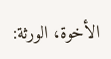الأخوة، الورثة: